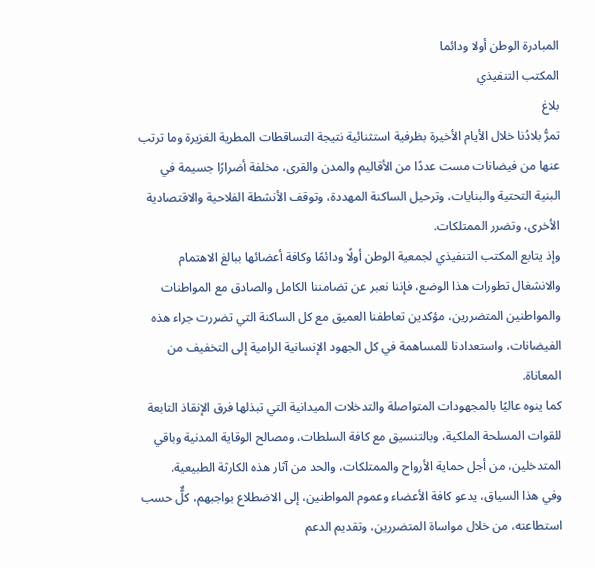المبادرة الوطن أولا ودائما
المكتب التنفيذي
بلاغ
تمرُّ بلادُنا خلال الأيام الأخيرة بظرفية استثنائية نتيجة التساقطات المطرية الغزيرة وما ترتب عنها من فيضانات مست عددًا من الأقاليم والمدن والقرى، مخلفة أضرارًا جسيمة في البنية التحتية والبنايات، وترحيل الساكنة المهددة، وتوقف الأنشطة الفلاحية والاقتصادية الأخرى، وتضرر الممتلكات.
وإذ يتابع المكتب التنفيذي لجمعية الوطن أولًا ودائمًا وكافة أعضائها ببالغ الاهتمام والانشغال تطورات هذا الوضع، فإننا نعبر عن تضامننا الكامل والصادق مع المواطنات والمواطنين المتضررين، مؤكدين تعاطفنا العميق مع كل الساكنة التي تضررت جراء هذه الفيضانات، واستعدادنا للمساهمة في كل الجهود الإنسانية الرامية إلى التخفيف من المعاناة.
كما ينوه عاليًا بالمجهودات المتواصلة والتدخلات الميدانية التي تبذلها فرق الإنقاذ التابعة للقوات المسلحة الملكية، وبالتنسيق مع كافة السلطات، ومصالح الوقاية المدنية وباقي المتدخلين، من أجل حماية الأرواح والممتلكات، والحد من آثار هذه الكارثة الطبيعية.
وفي هذا السياق، يدعو كافة الأعضاء وعموم المواطنين، إلى الاضطلاع بواجبهم، كلٌّ حسب استطاعته، من خلال مواساة المتضررين، وتقديم الدعم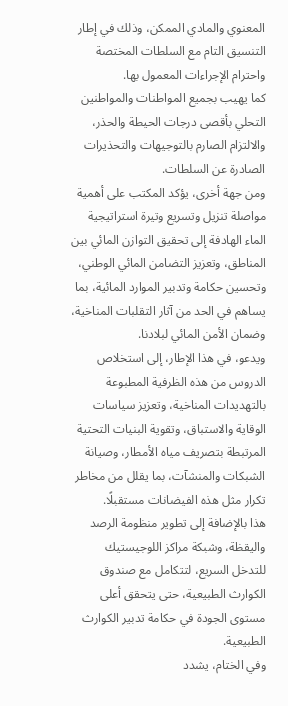المعنوي والمادي الممكن، وذلك في إطار التنسيق التام مع السلطات المختصة واحترام الإجراءات المعمول بها.
كما يهيب بجميع المواطنات والمواطنين التحلي بأقصى درجات الحيطة والحذر، والالتزام الصارم بالتوجيهات والتحذيرات الصادرة عن السلطات.
ومن جهة أخرى، يؤكد المكتب على أهمية مواصلة تنزيل وتسريع وتيرة استراتيجية الماء الهادفة إلى تحقيق التوازن المائي بين المناطق، وتعزيز التضامن المائي الوطني، وتحسين حكامة وتدبير الموارد المائية، بما يساهم في الحد من آثار التقلبات المناخية، وضمان الأمن المائي لبلادنا.
ويدعو، في هذا الإطار، إلى استخلاص الدروس من هذه الظرفية المطبوعة بالتهديدات المناخية، وتعزيز سياسات الوقاية والاستباق، وتقوية البنيات التحتية المرتبطة بتصريف مياه الأمطار، وصيانة الشبكات والمنشآت، بما يقلل من مخاطر تكرار مثل هذه الفيضانات مستقبلًا.
هذا بالإضافة إلى تطوير منظومة الرصد واليقظة، وشبكة مراكز اللوجيستيك للتدخل السريع، لتتكامل مع صندوق الكوارث الطبيعية، حتى يتحقق أعلى مستوى الجودة في حكامة تدبير الكوارث الطبيعية.
وفي الختام، يشدد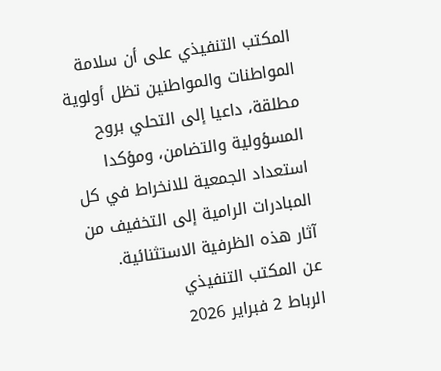المكتب التنفيذي على أن سلامة المواطنات والمواطنين تظل أولوية مطلقة، داعيا إلى التحلي بروح المسؤولية والتضامن، ومؤكدا استعداد الجمعية للانخراط في كل المبادرات الرامية إلى التخفيف من آثار هذه الظرفية الاستثنائية.
عن المكتب التنفيذي
الرباط 2 فبراير 2026